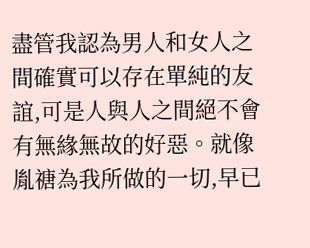盡管我認為男人和女人之間確實可以存在單純的友誼,可是人與人之間絕不會有無緣無故的好惡。就像胤禟為我所做的一切,早已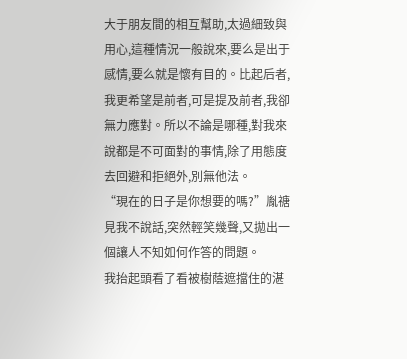大于朋友間的相互幫助,太過細致與用心,這種情況一般說來,要么是出于感情,要么就是懷有目的。比起后者,我更希望是前者,可是提及前者,我卻無力應對。所以不論是哪種,對我來說都是不可面對的事情,除了用態度去回避和拒絕外,別無他法。
“現在的日子是你想要的嗎?”胤禟見我不說話,突然輕笑幾聲,又拋出一個讓人不知如何作答的問題。
我抬起頭看了看被樹蔭遮擋住的湛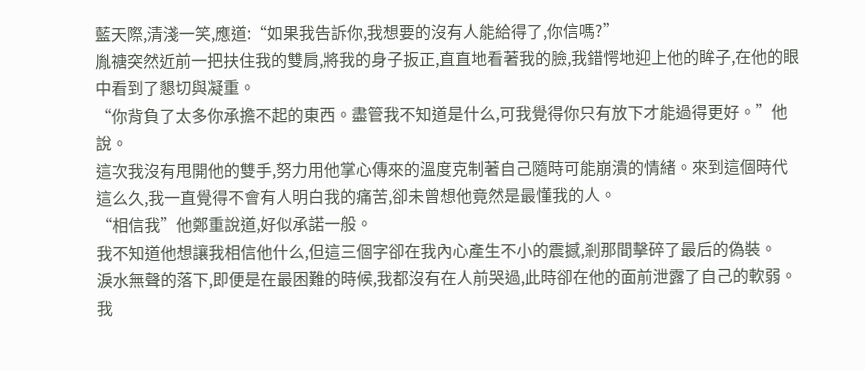藍天際,清淺一笑,應道:“如果我告訴你,我想要的沒有人能給得了,你信嗎?”
胤禟突然近前一把扶住我的雙肩,將我的身子扳正,直直地看著我的臉,我錯愕地迎上他的眸子,在他的眼中看到了懇切與凝重。
“你背負了太多你承擔不起的東西。盡管我不知道是什么,可我覺得你只有放下才能過得更好。”他說。
這次我沒有甩開他的雙手,努力用他掌心傳來的溫度克制著自己隨時可能崩潰的情緒。來到這個時代這么久,我一直覺得不會有人明白我的痛苦,卻未曾想他竟然是最懂我的人。
“相信我”他鄭重說道,好似承諾一般。
我不知道他想讓我相信他什么,但這三個字卻在我內心產生不小的震撼,剎那間擊碎了最后的偽裝。
淚水無聲的落下,即便是在最困難的時候,我都沒有在人前哭過,此時卻在他的面前泄露了自己的軟弱。
我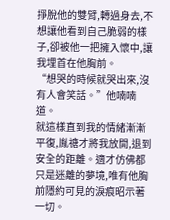掙脫他的雙臂,轉過身去,不想讓他看到自己脆弱的樣子,卻被他一把擁入懷中,讓我埋首在他胸前。
“想哭的時候就哭出來,沒有人會笑話。”他喃喃道。
就這樣直到我的情緒漸漸平復,胤禟才將我放開,退到安全的距離。適才仿佛都只是迷離的夢境,唯有他胸前隱約可見的淚痕昭示著一切。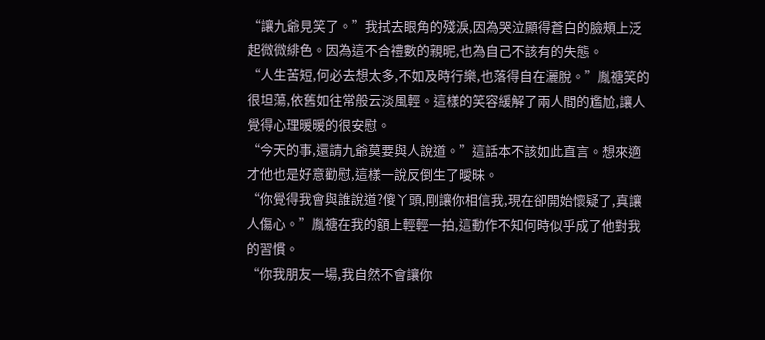“讓九爺見笑了。”我拭去眼角的殘淚,因為哭泣顯得蒼白的臉頰上泛起微微緋色。因為這不合禮數的親昵,也為自己不該有的失態。
“人生苦短,何必去想太多,不如及時行樂,也落得自在灑脫。”胤禟笑的很坦蕩,依舊如往常般云淡風輕。這樣的笑容緩解了兩人間的尷尬,讓人覺得心理暖暖的很安慰。
“今天的事,還請九爺莫要與人說道。”這話本不該如此直言。想來適才他也是好意勸慰,這樣一說反倒生了曖昧。
“你覺得我會與誰說道?傻丫頭,剛讓你相信我,現在卻開始懷疑了,真讓人傷心。”胤禟在我的額上輕輕一拍,這動作不知何時似乎成了他對我的習慣。
“你我朋友一場,我自然不會讓你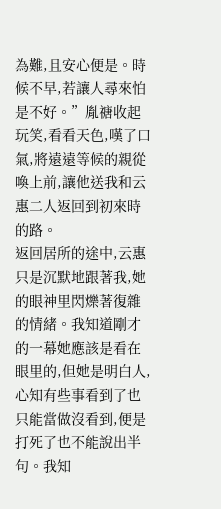為難,且安心便是。時候不早,若讓人尋來怕是不好。”胤禟收起玩笑,看看天色,嘆了口氣,將遠遠等候的親從喚上前,讓他送我和云惠二人返回到初來時的路。
返回居所的途中,云惠只是沉默地跟著我,她的眼神里閃爍著復雜的情緒。我知道剛才的一幕她應該是看在眼里的,但她是明白人,心知有些事看到了也只能當做沒看到,便是打死了也不能說出半句。我知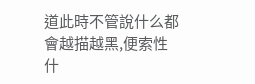道此時不管說什么都會越描越黑,便索性什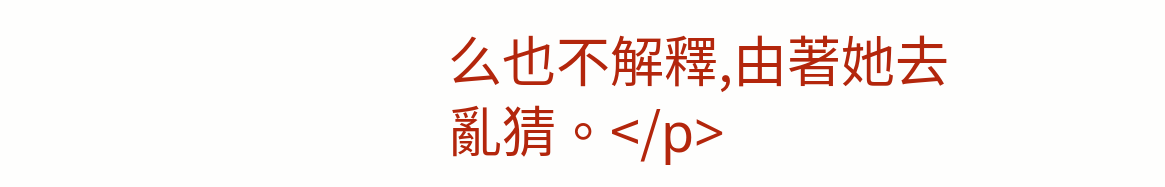么也不解釋,由著她去亂猜。</p>